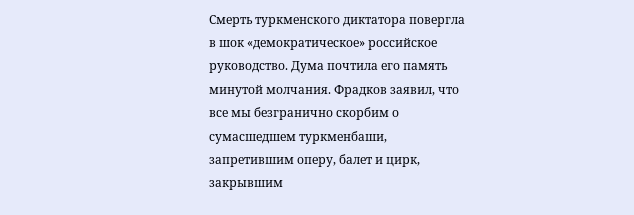Смерть туркменского диктатора повергла в шок «демократическое» российское руководство. Дума почтила его память минутой молчания. Фрадков заявил, что все мы безгранично скорбим о сумасшедшем туркменбаши, запретившим оперу, балет и цирк, закрывшим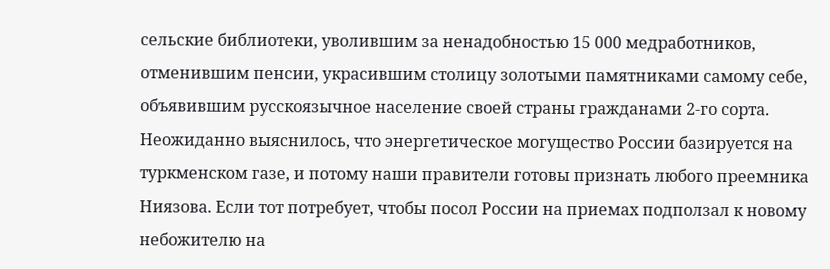сельские библиотеки, уволившим за ненадобностью 15 000 медработников, отменившим пенсии, украсившим столицу золотыми памятниками самому себе, объявившим русскоязычное население своей страны гражданами 2-го сорта. Неожиданно выяснилось, что энергетическое могущество России базируется на туркменском газе, и потому наши правители готовы признать любого преемника Ниязова. Если тот потребует, чтобы посол России на приемах подползал к новому небожителю на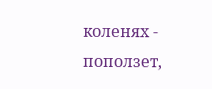коленях - поползет,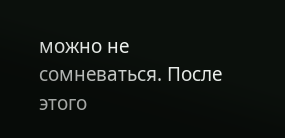можно не сомневаться. После этого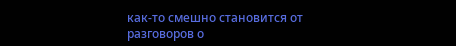как-то смешно становится от разговоров о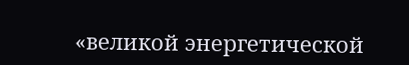«великой энергетической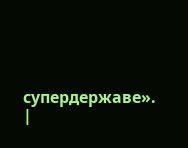супердержаве».
|